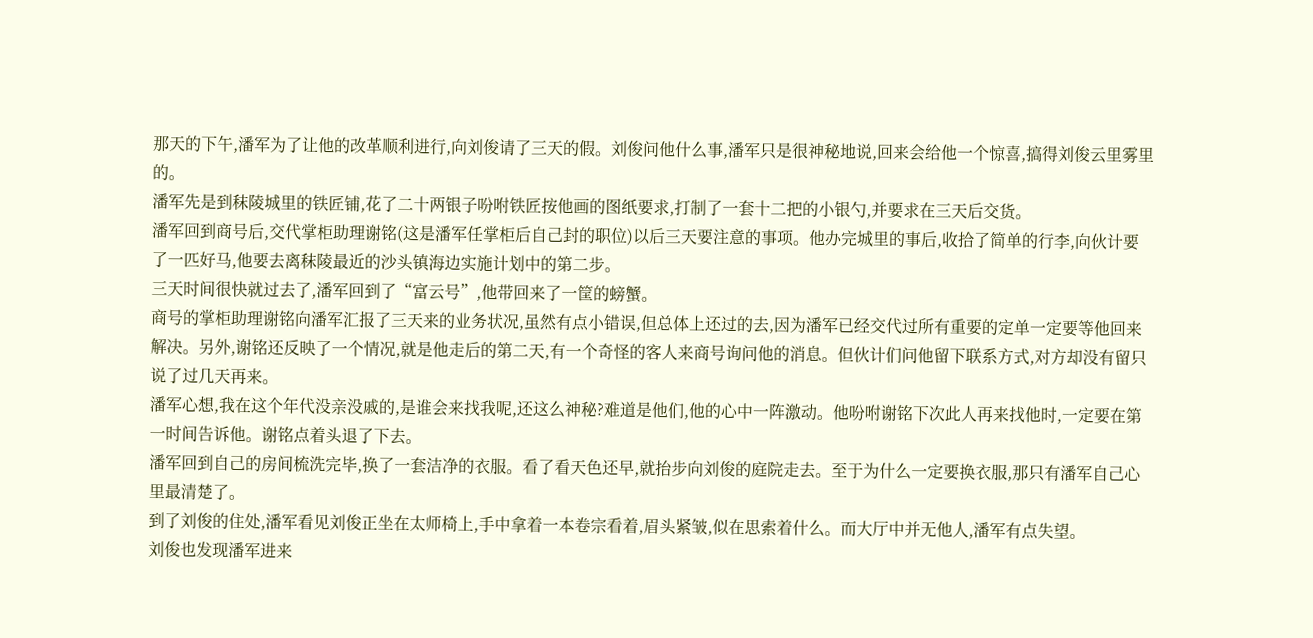那天的下午,潘军为了让他的改革顺利进行,向刘俊请了三天的假。刘俊问他什么事,潘军只是很神秘地说,回来会给他一个惊喜,搞得刘俊云里雾里的。
潘军先是到秣陵城里的铁匠铺,花了二十两银子吩咐铁匠按他画的图纸要求,打制了一套十二把的小银勺,并要求在三天后交货。
潘军回到商号后,交代掌柜助理谢铭(这是潘军任掌柜后自己封的职位)以后三天要注意的事项。他办完城里的事后,收拾了简单的行李,向伙计要了一匹好马,他要去离秣陵最近的沙头镇海边实施计划中的第二步。
三天时间很快就过去了,潘军回到了“富云号”,他带回来了一筐的螃蟹。
商号的掌柜助理谢铭向潘军汇报了三天来的业务状况,虽然有点小错误,但总体上还过的去,因为潘军已经交代过所有重要的定单一定要等他回来解决。另外,谢铭还反映了一个情况,就是他走后的第二天,有一个奇怪的客人来商号询问他的消息。但伙计们问他留下联系方式,对方却没有留只说了过几天再来。
潘军心想,我在这个年代没亲没戚的,是谁会来找我呢,还这么神秘?难道是他们,他的心中一阵激动。他吩咐谢铭下次此人再来找他时,一定要在第一时间告诉他。谢铭点着头退了下去。
潘军回到自己的房间梳洗完毕,换了一套洁净的衣服。看了看天色还早,就抬步向刘俊的庭院走去。至于为什么一定要换衣服,那只有潘军自己心里最清楚了。
到了刘俊的住处,潘军看见刘俊正坐在太师椅上,手中拿着一本卷宗看着,眉头紧皱,似在思索着什么。而大厅中并无他人,潘军有点失望。
刘俊也发现潘军进来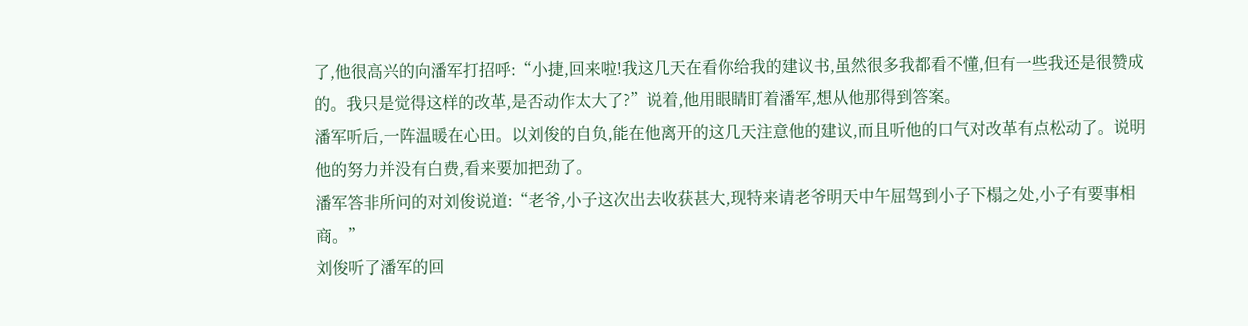了,他很高兴的向潘军打招呼:“小捷,回来啦!我这几天在看你给我的建议书,虽然很多我都看不懂,但有一些我还是很赞成的。我只是觉得这样的改革,是否动作太大了?”说着,他用眼睛盯着潘军,想从他那得到答案。
潘军听后,一阵温暖在心田。以刘俊的自负,能在他离开的这几天注意他的建议,而且听他的口气对改革有点松动了。说明他的努力并没有白费,看来要加把劲了。
潘军答非所问的对刘俊说道:“老爷,小子这次出去收获甚大,现特来请老爷明天中午屈驾到小子下榻之处,小子有要事相商。”
刘俊听了潘军的回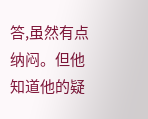答,虽然有点纳闷。但他知道他的疑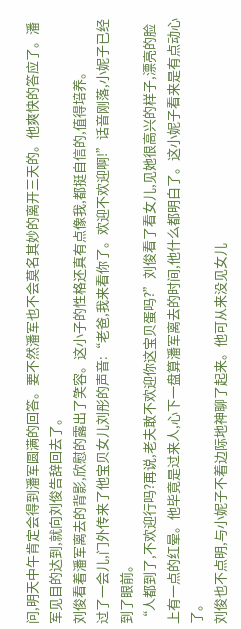问,明天中午肯定会得到潘军圆满的回答。要不然潘军也不会莫名其妙的离开三天的。他爽快的答应了。潘军见目的达到,就向刘俊告辞回去了。
刘俊看着潘军离去的背影,欣慰的露出了笑容。这小子的性格还真有点像我,都挺自信的,值得培养。
过了一会儿,门外传来了他宝贝女儿刘彤的声音:“老爸,我来看你了。欢迎不欢迎啊!”话音刚落,小妮子已经到了眼前。
“人都到了,不欢迎行吗?再说,老夫敢不欢迎你这宝贝蛋吗?”刘俊看了看女儿,见她很高兴的样子,漂亮的脸上有一点的红晕。他毕竟是过来人,心下一盘算潘军离去的时间,他什么都明白了。这小妮子看来是有点动心了。
刘俊也不点明,与小妮子不着边际地神聊了起来。他可从来没见女儿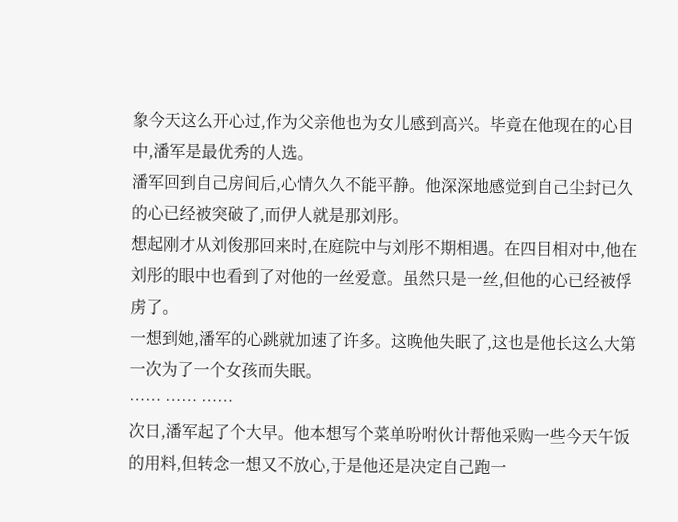象今天这么开心过,作为父亲他也为女儿感到高兴。毕竟在他现在的心目中,潘军是最优秀的人选。
潘军回到自己房间后,心情久久不能平静。他深深地感觉到自己尘封已久的心已经被突破了,而伊人就是那刘彤。
想起刚才从刘俊那回来时,在庭院中与刘彤不期相遇。在四目相对中,他在刘彤的眼中也看到了对他的一丝爱意。虽然只是一丝,但他的心已经被俘虏了。
一想到她,潘军的心跳就加速了许多。这晚他失眠了,这也是他长这么大第一次为了一个女孩而失眠。
…… …… ……
次日,潘军起了个大早。他本想写个菜单吩咐伙计帮他采购一些今天午饭的用料,但转念一想又不放心,于是他还是决定自己跑一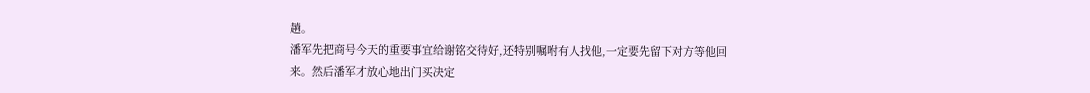趟。
潘军先把商号今天的重要事宜给谢铭交待好,还特别嘱咐有人找他,一定要先留下对方等他回来。然后潘军才放心地出门买决定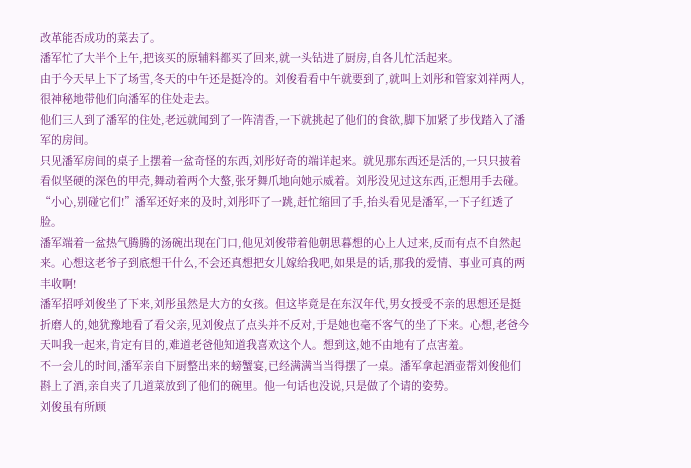改革能否成功的菜去了。
潘军忙了大半个上午,把该买的原辅料都买了回来,就一头钻进了厨房,自各儿忙活起来。
由于今天早上下了场雪,冬天的中午还是挺冷的。刘俊看看中午就要到了,就叫上刘彤和管家刘祥两人,很神秘地带他们向潘军的住处走去。
他们三人到了潘军的住处,老远就闻到了一阵清香,一下就挑起了他们的食欲,脚下加紧了步伐踏入了潘军的房间。
只见潘军房间的桌子上摆着一盆奇怪的东西,刘彤好奇的端详起来。就见那东西还是活的,一只只披着看似坚硬的深色的甲壳,舞动着两个大螯,张牙舞爪地向她示威着。刘彤没见过这东西,正想用手去碰。
“小心,别碰它们!”潘军还好来的及时,刘彤吓了一跳,赶忙缩回了手,抬头看见是潘军,一下子红透了脸。
潘军端着一盆热气腾腾的汤碗出现在门口,他见刘俊带着他朝思暮想的心上人过来,反而有点不自然起来。心想这老爷子到底想干什么,不会还真想把女儿嫁给我吧,如果是的话,那我的爱情、事业可真的两丰收啊!
潘军招呼刘俊坐了下来,刘彤虽然是大方的女孩。但这毕竟是在东汉年代,男女授受不亲的思想还是挺折磨人的,她犹豫地看了看父亲,见刘俊点了点头并不反对,于是她也毫不客气的坐了下来。心想,老爸今天叫我一起来,肯定有目的,难道老爸他知道我喜欢这个人。想到这,她不由地有了点害羞。
不一会儿的时间,潘军亲自下厨整出来的螃蟹宴,已经满满当当得摆了一桌。潘军拿起酒壶帮刘俊他们斟上了酒,亲自夹了几道菜放到了他们的碗里。他一句话也没说,只是做了个请的姿势。
刘俊虽有所顾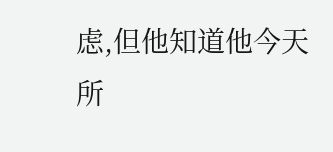虑,但他知道他今天所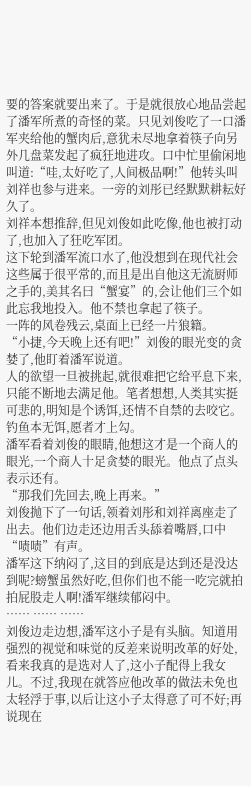要的答案就要出来了。于是就很放心地品尝起了潘军所煮的奇怪的菜。只见刘俊吃了一口潘军夹给他的蟹肉后,意犹未尽地拿着筷子向另外几盘菜发起了疯狂地进攻。口中忙里偷闲地叫道:“哇,太好吃了,人间极品啊!”他转头叫刘祥也参与进来。一旁的刘彤已经默默耕耘好久了。
刘祥本想推辞,但见刘俊如此吃像,他也被打动了,也加入了狂吃军团。
这下轮到潘军流口水了,他没想到在现代社会这些属于很平常的,而且是出自他这无流厨师之手的,美其名曰“蟹宴”的,会让他们三个如此忘我地投入。他不禁也拿起了筷子。
一阵的风卷残云,桌面上已经一片狼籍。
“小捷,今天晚上还有吧!”刘俊的眼光变的贪婪了,他盯着潘军说道。
人的欲望一旦被挑起,就很难把它给平息下来,只能不断地去满足他。笔者想想,人类其实挺可悲的,明知是个诱饵,还情不自禁的去咬它。钓鱼本无饵,愿者才上勾。
潘军看着刘俊的眼睛,他想这才是一个商人的眼光,一个商人十足贪婪的眼光。他点了点头表示还有。
“那我们先回去,晚上再来。”
刘俊抛下了一句话,领着刘彤和刘祥离座走了出去。他们边走还边用舌头舔着嘴唇,口中“啧啧”有声。
潘军这下纳闷了,这目的到底是达到还是没达到呢?螃蟹虽然好吃,但你们也不能一吃完就拍拍屁股走人啊!潘军继续郁闷中。
…… …… ……
刘俊边走边想,潘军这小子是有头脑。知道用强烈的视觉和味觉的反差来说明改革的好处,看来我真的是选对人了,这小子配得上我女儿。不过,我现在就答应他改革的做法未免也太轻浮于事,以后让这小子太得意了可不好;再说现在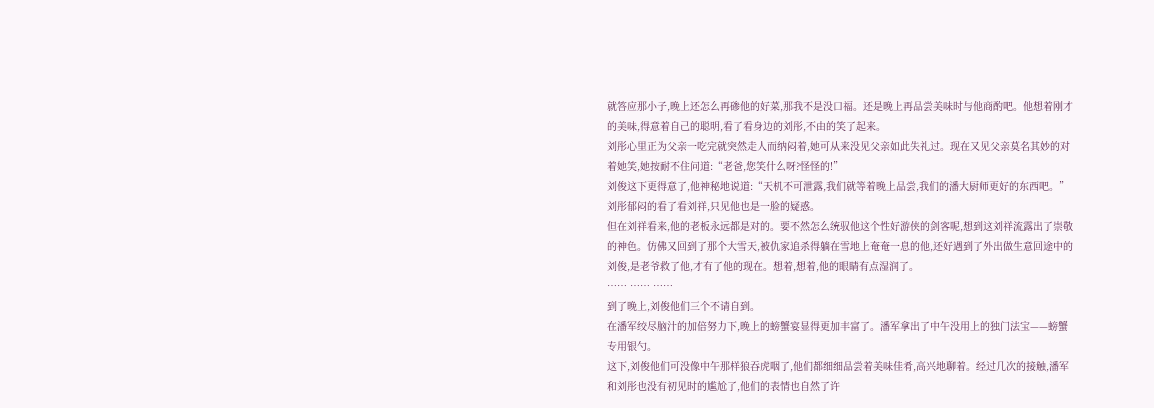就答应那小子,晚上还怎么再碜他的好菜,那我不是没口福。还是晚上再品尝美味时与他商酌吧。他想着刚才的美味,得意着自己的聪明,看了看身边的刘彤,不由的笑了起来。
刘彤心里正为父亲一吃完就突然走人而纳闷着,她可从来没见父亲如此失礼过。现在又见父亲莫名其妙的对着她笑,她按耐不住问道:“老爸,您笑什么呀?怪怪的!”
刘俊这下更得意了,他神秘地说道:“天机不可泄露,我们就等着晚上品尝,我们的潘大厨师更好的东西吧。”
刘彤郁闷的看了看刘祥,只见他也是一脸的疑惑。
但在刘祥看来,他的老板永远都是对的。要不然怎么统驭他这个性好游侠的剑客呢,想到这刘祥流露出了崇敬的神色。仿佛又回到了那个大雪天,被仇家追杀得躺在雪地上奄奄一息的他,还好遇到了外出做生意回途中的刘俊,是老爷救了他,才有了他的现在。想着,想着,他的眼睛有点湿润了。
…… …… ……
到了晚上,刘俊他们三个不请自到。
在潘军绞尽脑汁的加倍努力下,晚上的螃蟹宴显得更加丰富了。潘军拿出了中午没用上的独门法宝——螃蟹专用银勺。
这下,刘俊他们可没像中午那样狼吞虎咽了,他们都细细品尝着美味佳肴,高兴地聊着。经过几次的接触,潘军和刘彤也没有初见时的尴尬了,他们的表情也自然了许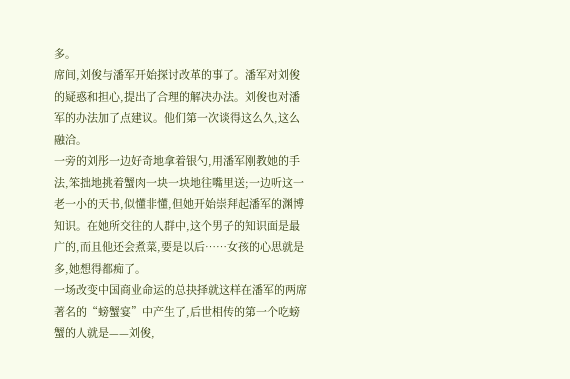多。
席间,刘俊与潘军开始探讨改革的事了。潘军对刘俊的疑惑和担心,提出了合理的解决办法。刘俊也对潘军的办法加了点建议。他们第一次谈得这么久,这么融洽。
一旁的刘彤一边好奇地拿着银勺,用潘军刚教她的手法,笨拙地挑着蟹肉一块一块地往嘴里送;一边听这一老一小的天书,似懂非懂,但她开始崇拜起潘军的渊博知识。在她所交往的人群中,这个男子的知识面是最广的,而且他还会煮菜,要是以后……女孩的心思就是多,她想得都痴了。
一场改变中国商业命运的总抉择就这样在潘军的两席著名的“螃蟹宴”中产生了,后世相传的第一个吃螃蟹的人就是——刘俊,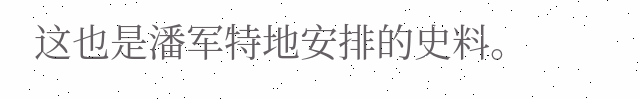这也是潘军特地安排的史料。